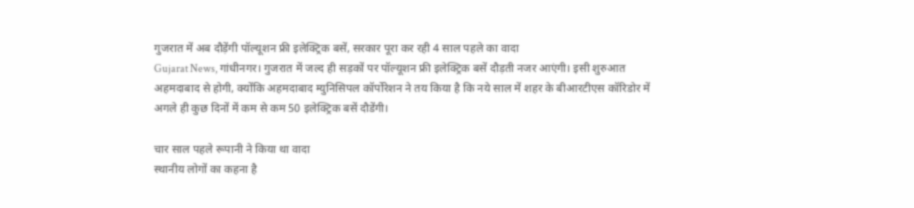गुजरात में अब दौड़ेंगी पॉल्यूशन फ्री इलेक्ट्रिक बसें, सरकार पूरा कर रही 4 साल पहले का वादा
Gujarat News, गांधीनगर। गुजरात में जल्द ही सड़कों पर पॉल्यूशन फ्री इलेक्ट्रिक बसें दौड़ती नजर आएंगी। इसी शुरुआत अहमदाबाद से होगी, क्योंकि अहमदाबाद म्युनिसिपल कॉर्पोरेशन ने तय किया है कि नये साल में शहर के बीआरटीएस कॉरिडोर में अगले ही कुछ दिनों में कम से कम 50 इलेक्ट्रिक बसें दौडेंगी।

चार साल पहले रूपानी ने किया था वादा
स्थानीय लोगों का कहना है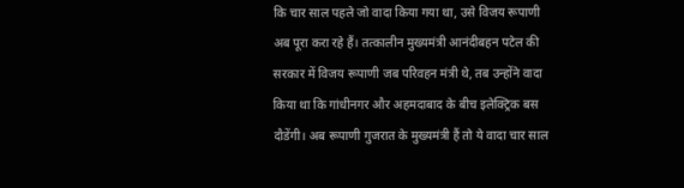कि चार साल पहले जो वादा किया गया था, उसे विजय रूपाणी अब पूरा करा रहे हैं। तत्कालीन मुख्यमंत्री आनंदीबहन पटेल की सरकार में विजय रूपाणी जब परिवहन मंत्री थे, तब उन्होंने वादा किया था कि गांधीनगर और अहमदाबाद के बीच इलेक्ट्रिक बस दौडेंगी। अब रूपाणी गुजरात के मुख्यमंत्री हैं तो ये वादा चार साल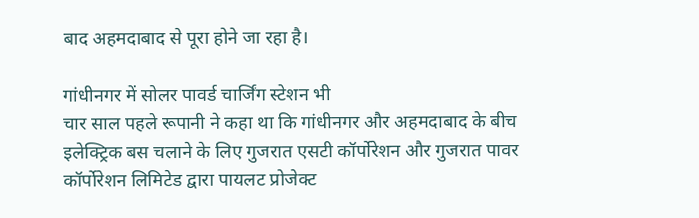बाद अहमदाबाद से पूरा होने जा रहा है।

गांधीनगर में सोलर पावर्ड चार्जिंग स्टेशन भी
चार साल पहले रूपानी ने कहा था कि गांधीनगर और अहमदाबाद के बीच इलेक्ट्रिक बस चलाने के लिए गुजरात एसटी कॉर्पोरेशन और गुजरात पावर कॉर्पोरेशन लिमिटेड द्वारा पायलट प्रोजेक्ट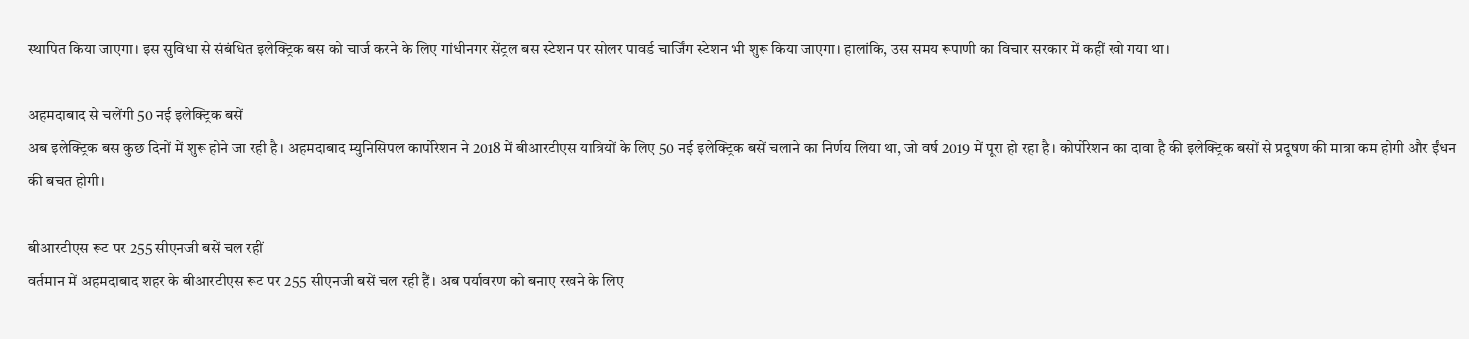स्थापित किया जाएगा। इस सुविधा से संबंधित इलेक्ट्रिक बस को चार्ज करने के लिए गांधीनगर सेंट्रल बस स्टेशन पर सोलर पावर्ड चार्जिंग स्टेशन भी शुरू किया जाएगा। हालांकि, उस समय रूपाणी का विचार सरकार में कहीं खो गया था।

अहमदाबाद से चलेंगी 50 नई इलेक्ट्रिक बसें
अब इलेक्ट्रिक बस कुछ दिनों में शुरू होने जा रही है। अहमदाबाद म्युनिसिपल कार्पोरेशन ने 2018 में बीआरटीएस यात्रियों के लिए 50 नई इलेक्ट्रिक बसें चलाने का निर्णय लिया था, जो वर्ष 2019 में पूरा हो रहा है। कोर्पोरेशन का दावा है की इलेक्ट्रिक बसों से प्रदूषण की मात्रा कम होगी और ईंधन की बचत होगी।

बीआरटीएस रूट पर 255 सीएनजी बसें चल रहीं
वर्तमान में अहमदाबाद शहर के बीआरटीएस रूट पर 255 सीएनजी बसें चल रही हैं। अब पर्यावरण को बनाए रखने के लिए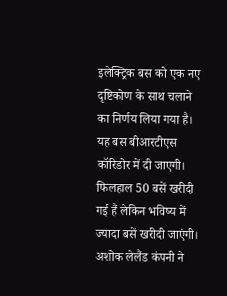इलेक्ट्रिक बस को एक नए दृष्टिकोण के साथ चलाने का निर्णय लिया गया है। यह बस बीआरटीएस कॉरिडोर में दी जाएगी। फिलहाल 50 बसें खरीदी गई हैं लेकिन भविष्य में ज्यादा बसें खरीदी जाएंगी। अशोक लेलैंड कंपनी ने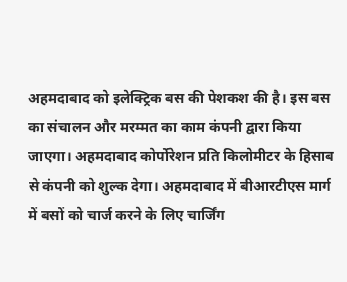अहमदाबाद को इलेक्ट्रिक बस की पेशकश की है। इस बस का संचालन और मरम्मत का काम कंपनी द्वारा किया जाएगा। अहमदाबाद कोर्पोरेशन प्रति किलोमीटर के हिसाब से कंपनी को शुल्क देगा। अहमदाबाद में बीआरटीएस मार्ग में बसों को चार्ज करने के लिए चार्जिंग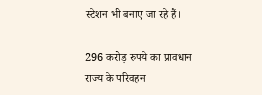स्टेशन भी बनाए जा रहे हैं।

296 करोड़ रुपये का प्रावधान
राज्य के परिवहन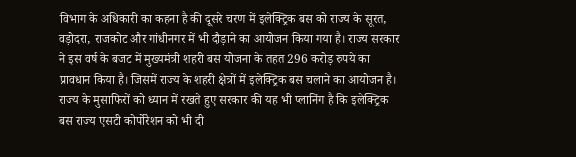विभाग के अधिकारी का कहना है की दूसरे चरण में इलेक्ट्रिक बस को राज्य के सूरत, वड़ोदरा, राजकोट और गांधीनगर में भी दौड़ाने का आयोजन किया गया है। राज्य सरकार ने इस वर्ष के बजट में मुख्यमंत्री शहरी बस योजना के तहत 296 करोड़ रुपये का प्रावधान किया है। जिसमें राज्य के शहरी क्षेत्रों में इलेक्ट्रिक बस चलाने का आयोजन है। राज्य के मुसाफिरों को ध्यान में रखते हुए सरकार की यह भी प्लानिंग है कि इलेक्ट्रिक बस राज्य एसटी कोर्पोरेशन को भी दी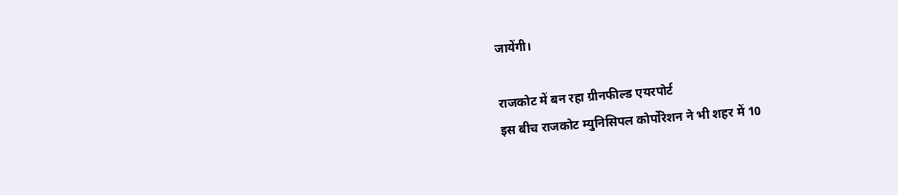जायेंगी।

राजकोट में बन रहा ग्रीनफील्ड एयरपोर्ट
इस बीच राजकोट म्युनिसिपल कोर्पोरेशन ने भी शहर में 10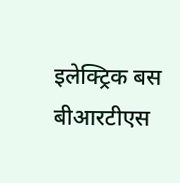इलेक्ट्रिक बस बीआरटीएस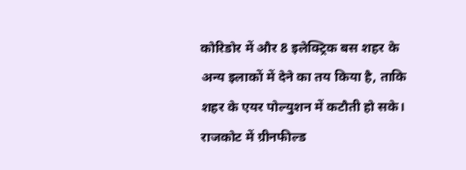कोरिडोर में और 8 इलेक्ट्रिक बस शहर के अन्य इलाकों में देने का तय किया है, ताकि शहर के एयर पोल्युशन में कटौती हो सके। राजकोट में ग्रीनफील्ड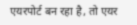एयरपोर्ट बन रहा है, तो एयर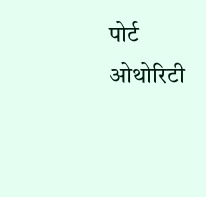पोर्ट ओथोरिटी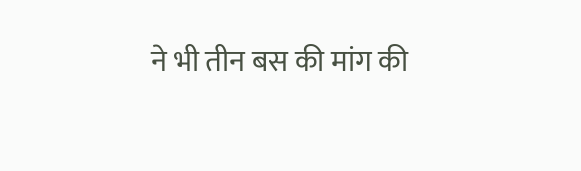ने भी तीन बस की मांग की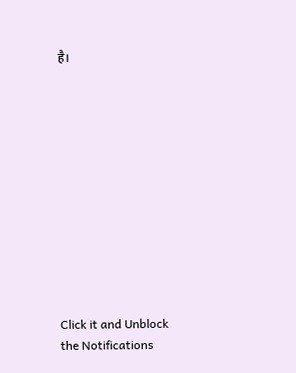है।












Click it and Unblock the Notifications